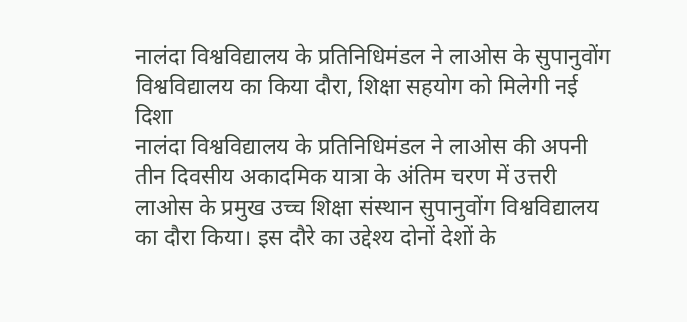नालंदा विश्वविद्यालय के प्रतिनिधिमंडल ने लाओस के सुपानुवोंग विश्वविद्यालय का किया दौरा, शिक्षा सहयोग को मिलेगी नई दिशा
नालंदा विश्वविद्यालय के प्रतिनिधिमंडल ने लाओस की अपनी तीन दिवसीय अकादमिक यात्रा के अंतिम चरण में उत्तरी लाओस के प्रमुख उच्च शिक्षा संस्थान सुपानुवोंग विश्वविद्यालय का दौरा किया। इस दौरे का उद्देश्य दोनों देशों के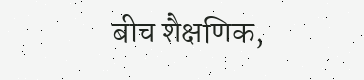बीच शैक्षणिक,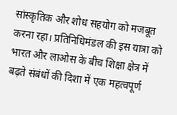सांस्कृतिक और शोध सहयोग को मजबूत करना रहा। प्रतिनिधिमंडल की इस यात्रा को भारत और लाओस के बीच शिक्षा क्षेत्र में बढ़ते संबंधों की दिशा में एक महत्वपूर्ण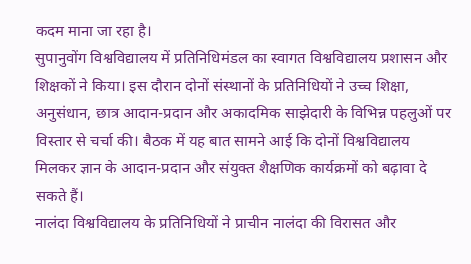कदम माना जा रहा है।
सुपानुवोंग विश्वविद्यालय में प्रतिनिधिमंडल का स्वागत विश्वविद्यालय प्रशासन और शिक्षकों ने किया। इस दौरान दोनों संस्थानों के प्रतिनिधियों ने उच्च शिक्षा, अनुसंधान, छात्र आदान-प्रदान और अकादमिक साझेदारी के विभिन्न पहलुओं पर विस्तार से चर्चा की। बैठक में यह बात सामने आई कि दोनों विश्वविद्यालय मिलकर ज्ञान के आदान-प्रदान और संयुक्त शैक्षणिक कार्यक्रमों को बढ़ावा दे सकते हैं।
नालंदा विश्वविद्यालय के प्रतिनिधियों ने प्राचीन नालंदा की विरासत और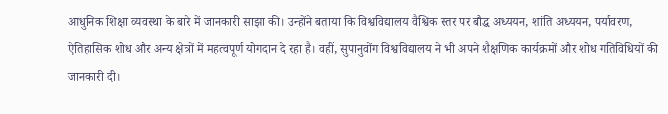आधुनिक शिक्षा व्यवस्था के बारे में जानकारी साझा की। उन्होंने बताया कि विश्वविद्यालय वैश्विक स्तर पर बौद्ध अध्ययन, शांति अध्ययन, पर्यावरण, ऐतिहासिक शोध और अन्य क्षेत्रों में महत्वपूर्ण योगदान दे रहा है। वहीं, सुपानुवोंग विश्वविद्यालय ने भी अपने शैक्षणिक कार्यक्रमों और शोध गतिविधियों की जानकारी दी।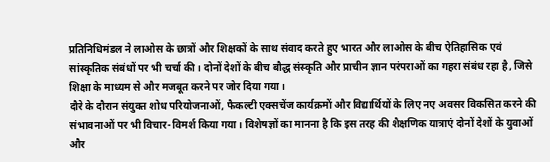प्रतिनिधिमंडल ने लाओस के छात्रों और शिक्षकों के साथ संवाद करते हुए भारत और लाओस के बीच ऐतिहासिक एवं सांस्कृतिक संबंधों पर भी चर्चा की। दोनों देशों के बीच बौद्ध संस्कृति और प्राचीन ज्ञान परंपराओं का गहरा संबंध रहा है, जिसे शिक्षा के माध्यम से और मजबूत करने पर जोर दिया गया।
दौरे के दौरान संयुक्त शोध परियोजनाओं, फैकल्टी एक्सचेंज कार्यक्रमों और विद्यार्थियों के लिए नए अवसर विकसित करने की संभावनाओं पर भी विचार-विमर्श किया गया। विशेषज्ञों का मानना है कि इस तरह की शैक्षणिक यात्राएं दोनों देशों के युवाओं और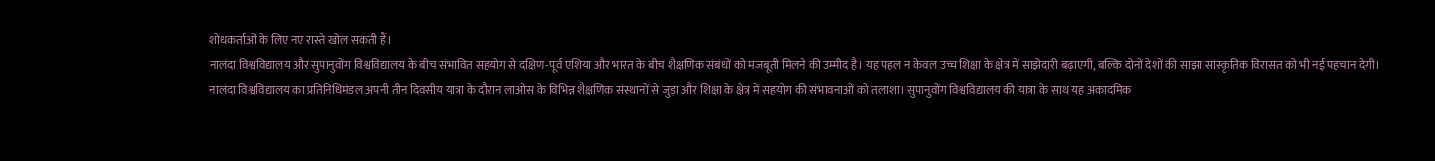शोधकर्ताओं के लिए नए रास्ते खोल सकती हैं।
नालंदा विश्वविद्यालय और सुपानुवोंग विश्वविद्यालय के बीच संभावित सहयोग से दक्षिण-पूर्व एशिया और भारत के बीच शैक्षणिक संबंधों को मजबूती मिलने की उम्मीद है। यह पहल न केवल उच्च शिक्षा के क्षेत्र में साझेदारी बढ़ाएगी, बल्कि दोनों देशों की साझा सांस्कृतिक विरासत को भी नई पहचान देगी।
नालंदा विश्वविद्यालय का प्रतिनिधिमंडल अपनी तीन दिवसीय यात्रा के दौरान लाओस के विभिन्न शैक्षणिक संस्थानों से जुड़ा और शिक्षा के क्षेत्र में सहयोग की संभावनाओं को तलाशा। सुपानुवोंग विश्वविद्यालय की यात्रा के साथ यह अकादमिक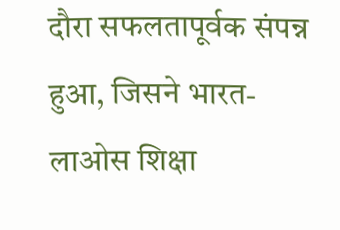दौरा सफलतापूर्वक संपन्न हुआ, जिसने भारत-लाओस शिक्षा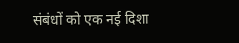संबंधों को एक नई दिशा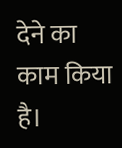देने का काम किया है।